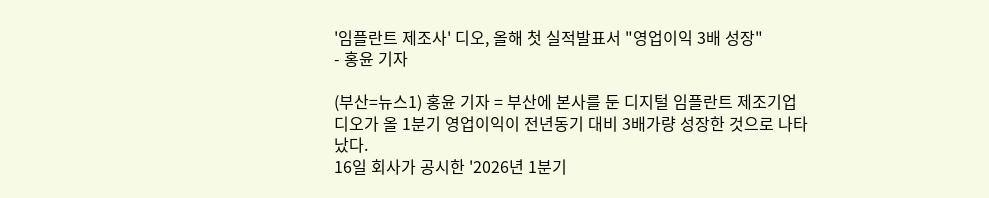'임플란트 제조사' 디오, 올해 첫 실적발표서 "영업이익 3배 성장"
- 홍윤 기자

(부산=뉴스1) 홍윤 기자 = 부산에 본사를 둔 디지털 임플란트 제조기업 디오가 올 1분기 영업이익이 전년동기 대비 3배가량 성장한 것으로 나타났다.
16일 회사가 공시한 '2026년 1분기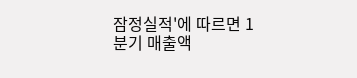잠정실적'에 따르면 1분기 매출액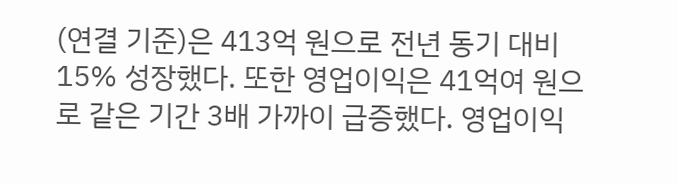(연결 기준)은 413억 원으로 전년 동기 대비 15% 성장했다. 또한 영업이익은 41억여 원으로 같은 기간 3배 가까이 급증했다. 영업이익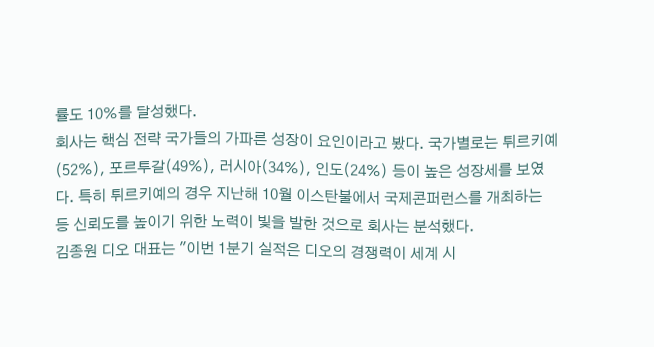률도 10%를 달성했다.
회사는 핵심 전략 국가들의 가파른 성장이 요인이라고 봤다. 국가별로는 튀르키예(52%), 포르투갈(49%), 러시아(34%), 인도(24%) 등이 높은 성장세를 보였다. 특히 튀르키예의 경우 지난해 10월 이스탄불에서 국제콘퍼런스를 개최하는 등 신뢰도를 높이기 위한 노력이 빛을 발한 것으로 회사는 분석했다.
김종원 디오 대표는 "이번 1분기 실적은 디오의 경쟁력이 세계 시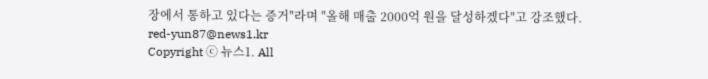장에서 통하고 있다는 증거"라며 "올해 매출 2000억 원을 달성하겠다"고 강조했다.
red-yun87@news1.kr
Copyright ⓒ 뉴스1. All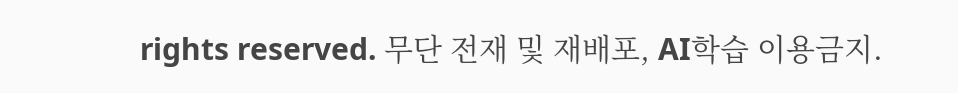rights reserved. 무단 전재 및 재배포, AI학습 이용금지.